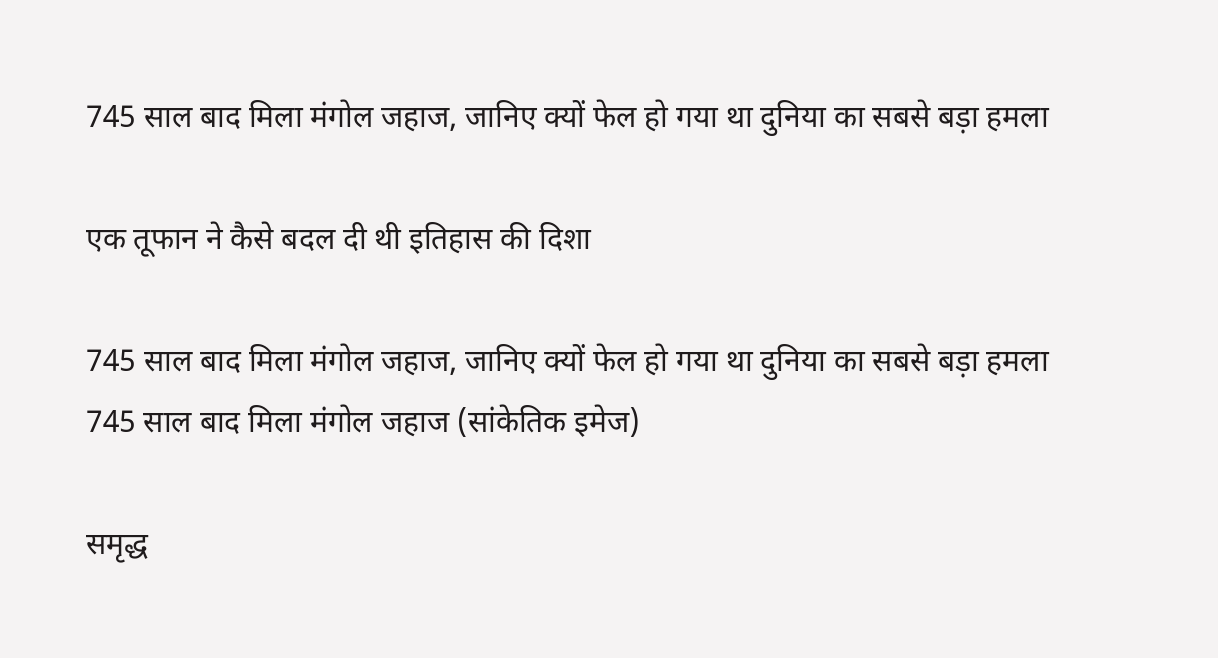745 साल बाद मिला मंगोल जहाज, जानिए क्यों फेल हो गया था दुनिया का सबसे बड़ा हमला

एक तूफान ने कैसे बदल दी थी इतिहास की दिशा

745 साल बाद मिला मंगोल जहाज, जानिए क्यों फेल हो गया था दुनिया का सबसे बड़ा हमला
745 साल बाद मिला मंगोल जहाज (सांकेतिक इमेज)

समृद्ध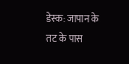डेस्क: जापान के तट के पास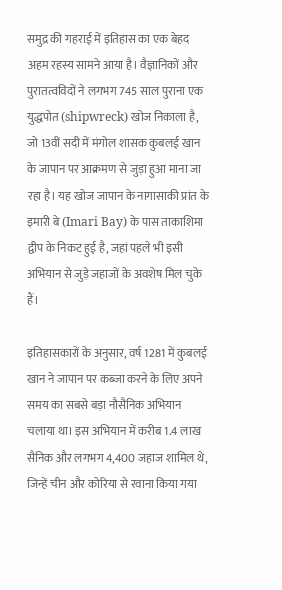समुद्र की गहराई में इतिहास का एक बेहद अहम रहस्य सामने आया है। वैज्ञानिकों और पुरातत्वविदों ने लगभग 745 साल पुराना एक युद्धपोत (shipwreck) खोज निकाला है, जो 13वीं सदी में मंगोल शासक कुबलई खान के जापान पर आक्रमण से जुड़ा हुआ माना जा रहा है। यह खोज जापान के नागासाकी प्रांत के इमारी बे (Imari Bay) के पास ताकाशिमा द्वीप के निकट हुई है, जहां पहले भी इसी अभियान से जुड़े जहाजों के अवशेष मिल चुके हैं।

इतिहासकारों के अनुसार, वर्ष 1281 में कुबलई खान ने जापान पर कब्जा करने के लिए अपने समय का सबसे बड़ा नौसैनिक अभियान चलाया था। इस अभियान में करीब 1.4 लाख सैनिक और लगभग 4,400 जहाज शामिल थे, जिन्हें चीन और कोरिया से रवाना किया गया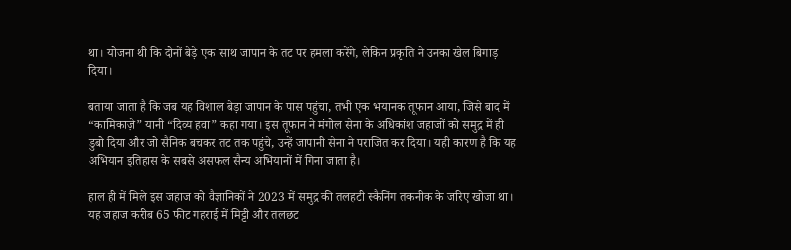था। योजना थी कि दोनों बेड़े एक साथ जापान के तट पर हमला करेंगे, लेकिन प्रकृति ने उनका खेल बिगाड़ दिया।

बताया जाता है कि जब यह विशाल बेड़ा जापान के पास पहुंचा, तभी एक भयानक तूफान आया, जिसे बाद में “कामिकाज़े” यानी “दिव्य हवा” कहा गया। इस तूफान ने मंगोल सेना के अधिकांश जहाजों को समुद्र में ही डुबो दिया और जो सैनिक बचकर तट तक पहुंचे, उन्हें जापानी सेना ने पराजित कर दिया। यही कारण है कि यह अभियान इतिहास के सबसे असफल सैन्य अभियानों में गिना जाता है।

हाल ही में मिले इस जहाज को वैज्ञानिकों ने 2023 में समुद्र की तलहटी स्कैनिंग तकनीक के जरिए खोजा था। यह जहाज करीब 65 फीट गहराई में मिट्टी और तलछट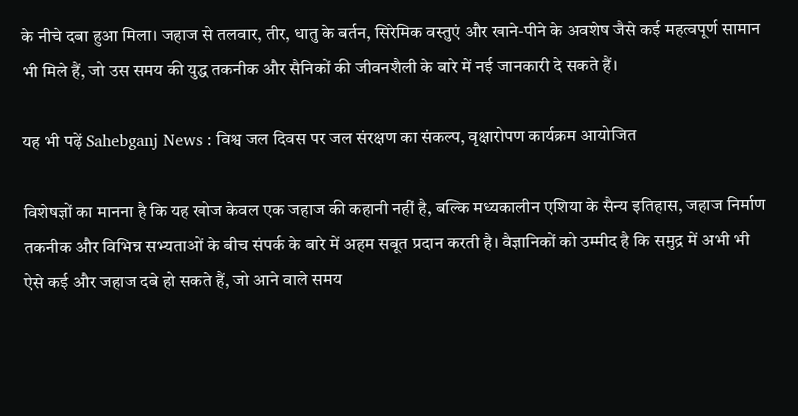के नीचे दबा हुआ मिला। जहाज से तलवार, तीर, धातु के बर्तन, सिरेमिक वस्तुएं और खाने-पीने के अवशेष जैसे कई महत्वपूर्ण सामान भी मिले हैं, जो उस समय की युद्ध तकनीक और सैनिकों की जीवनशैली के बारे में नई जानकारी दे सकते हैं।

यह भी पढ़ें Sahebganj News : विश्व जल दिवस पर जल संरक्षण का संकल्प, वृक्षारोपण कार्यक्रम आयोजित

विशेषज्ञों का मानना है कि यह खोज केवल एक जहाज की कहानी नहीं है, बल्कि मध्यकालीन एशिया के सैन्य इतिहास, जहाज निर्माण तकनीक और विभिन्न सभ्यताओं के बीच संपर्क के बारे में अहम सबूत प्रदान करती है। वैज्ञानिकों को उम्मीद है कि समुद्र में अभी भी ऐसे कई और जहाज दबे हो सकते हैं, जो आने वाले समय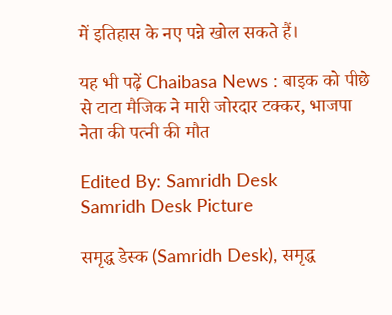में इतिहास के नए पन्ने खोल सकते हैं।

यह भी पढ़ें Chaibasa News : बाइक को पीछे से टाटा मैजिक ने मारी जोरदार टक्कर, भाजपा नेता की पत्नी की मौत

Edited By: Samridh Desk
Samridh Desk Picture

समृद्ध डेस्क (Samridh Desk), समृद्ध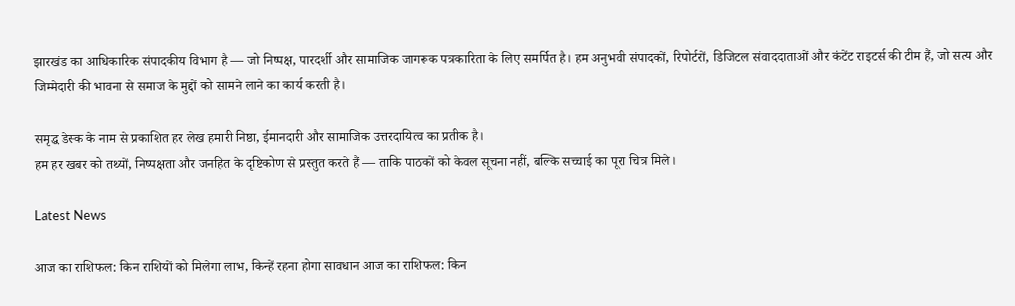झारखंड का आधिकारिक संपादकीय विभाग है — जो निष्पक्ष, पारदर्शी और सामाजिक जागरूक पत्रकारिता के लिए समर्पित है। हम अनुभवी संपादकों, रिपोर्टरों, डिजिटल संवाददाताओं और कंटेंट राइटर्स की टीम हैं, जो सत्य और जिम्मेदारी की भावना से समाज के मुद्दों को सामने लाने का कार्य करती है।

समृद्ध डेस्क के नाम से प्रकाशित हर लेख हमारी निष्ठा, ईमानदारी और सामाजिक उत्तरदायित्व का प्रतीक है।
हम हर खबर को तथ्यों, निष्पक्षता और जनहित के दृष्टिकोण से प्रस्तुत करते हैं — ताकि पाठकों को केवल सूचना नहीं, बल्कि सच्चाई का पूरा चित्र मिले।

Latest News

आज का राशिफल: किन राशियों को मिलेगा लाभ, किन्हें रहना होगा सावधान आज का राशिफल: किन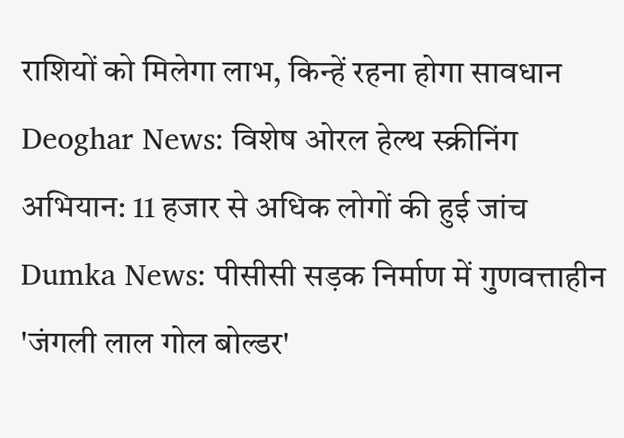राशियों को मिलेगा लाभ, किन्हें रहना होगा सावधान
Deoghar News: विशेष ओरल हेल्थ स्क्रीनिंग अभियान: 11 हजार से अधिक लोगों की हुई जांच
Dumka News: पीसीसी सड़क निर्माण में गुणवत्ताहीन 'जंगली लाल गोल बोल्डर'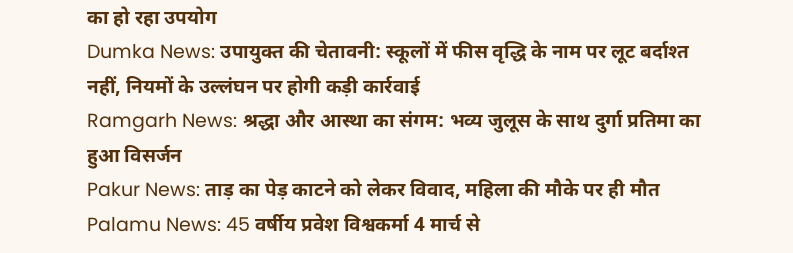का हो रहा उपयोग
Dumka News: उपायुक्त की चेतावनी: स्कूलों में फीस वृद्धि के नाम पर लूट बर्दाश्त नहीं, नियमों के उल्लंघन पर होगी कड़ी कार्रवाई
Ramgarh News: श्रद्धा और आस्था का संगम: भव्य जुलूस के साथ दुर्गा प्रतिमा का हुआ विसर्जन
Pakur News: ताड़ का पेड़ काटने को लेकर विवाद, महिला की मौके पर ही मौत
Palamu News: 45 वर्षीय प्रवेश विश्वकर्मा 4 मार्च से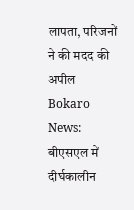लापता, परिजनों ने की मदद की अपील
Bokaro News: बीएसएल में दीर्घकालीन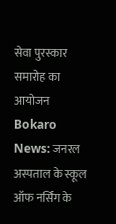सेवा पुरस्कार समारोह का आयोजन
Bokaro News: जनरल अस्पताल के स्कूल ऑफ नर्सिंग के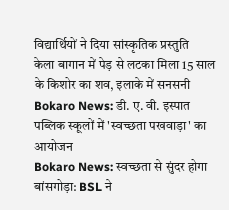विद्यार्थियों ने दिया सांस्कृतिक प्रस्तुति
केला बागान में पेड़ से लटका मिला 15 साल के किशोर का शव, इलाके में सनसनी
Bokaro News: डी. ए. वी. इस्पात पब्लिक स्कूलों में 'स्वच्छता पखवाड़ा' का आयोजन
Bokaro News: स्वच्छता से सुंदर होगा बांसगोड़ा: BSL ने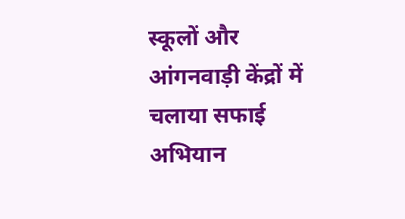स्कूलों और आंगनवाड़ी केंद्रों में चलाया सफाई अभियान